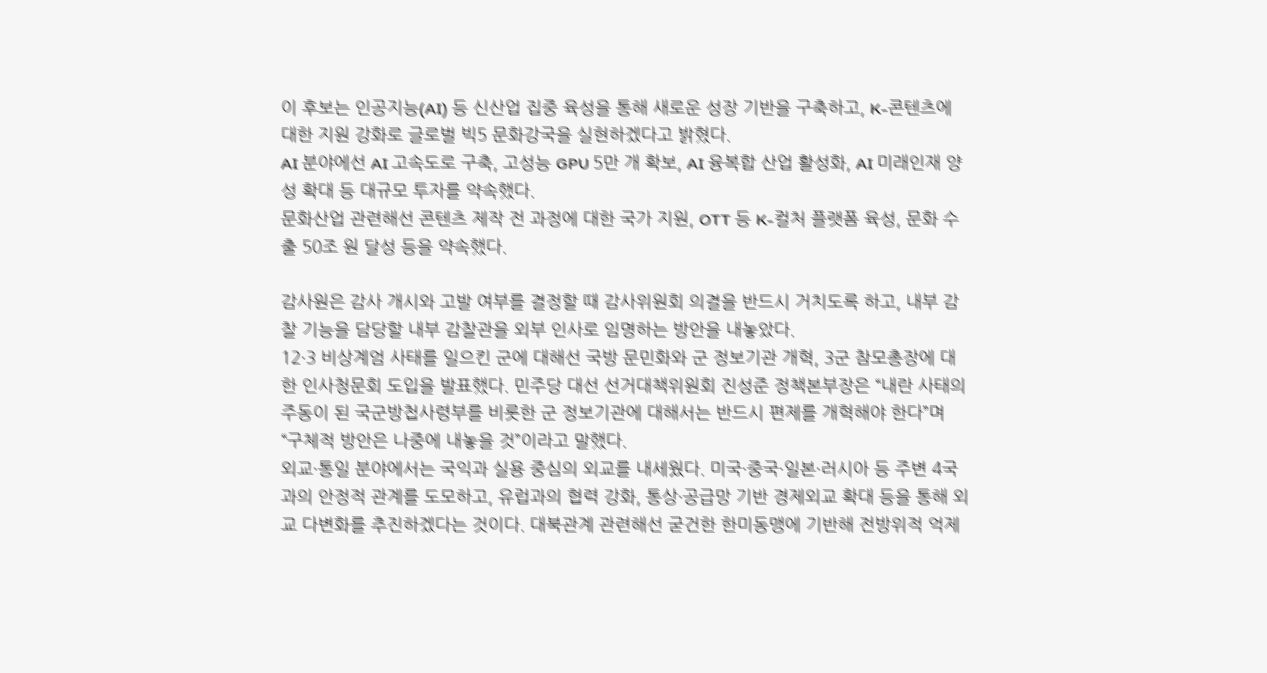이 후보는 인공지능(AI) 등 신산업 집중 육성을 통해 새로운 성장 기반을 구축하고, K-콘텐츠에 대한 지원 강화로 글로벌 빅5 문화강국을 실현하겠다고 밝혔다.
AI 분야에선 AI 고속도로 구축, 고성능 GPU 5만 개 확보, AI 융복합 산업 활성화, AI 미래인재 양성 확대 등 대규모 투자를 약속했다.
문화산업 관련해선 콘텐츠 제작 전 과정에 대한 국가 지원, OTT 등 K-컬처 플랫폼 육성, 문화 수출 50조 원 달성 등을 약속했다.

감사원은 감사 개시와 고발 여부를 결정할 때 감사위원회 의결을 반드시 거치도록 하고, 내부 감찰 기능을 담당할 내부 감찰관을 외부 인사로 임명하는 방안을 내놓았다.
12·3 비상계엄 사태를 일으킨 군에 대해선 국방 문민화와 군 정보기관 개혁, 3군 참모총장에 대한 인사청문회 도입을 발표했다. 민주당 대선 선거대책위원회 진성준 정책본부장은 “내란 사태의 주동이 된 국군방첩사령부를 비롯한 군 정보기관에 대해서는 반드시 편제를 개혁해야 한다”며 “구체적 방안은 나중에 내놓을 것”이라고 말했다.
외교·통일 분야에서는 국익과 실용 중심의 외교를 내세웠다. 미국·중국·일본·러시아 등 주변 4국과의 안정적 관계를 도모하고, 유럽과의 협력 강화, 통상·공급망 기반 경제외교 확대 등을 통해 외교 다변화를 추진하겠다는 것이다. 대북관계 관련해선 굳건한 한미동맹에 기반해 전방위적 억제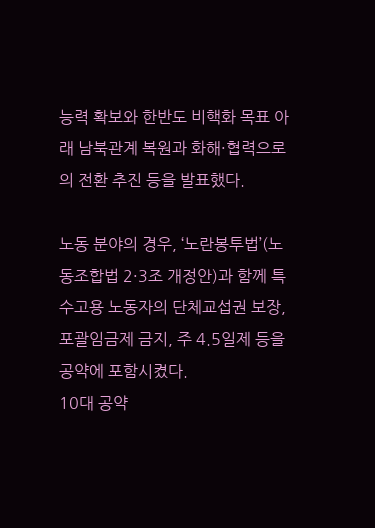능력 확보와 한반도 비핵화 목표 아래 남북관계 복원과 화해·협력으로의 전환 추진 등을 발표했다.

노동 분야의 경우, ‘노란봉투법’(노동조합법 2·3조 개정안)과 함께 특수고용 노동자의 단체교섭권 보장, 포괄임금제 금지, 주 4.5일제 등을 공약에 포함시켰다.
10대 공약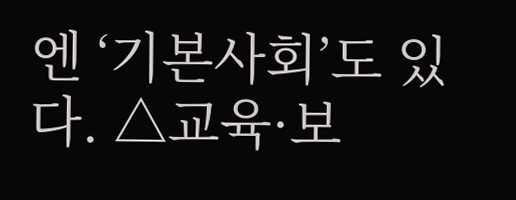엔 ‘기본사회’도 있다. △교육·보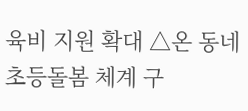육비 지원 확대 △온 동네 초등돌봄 체계 구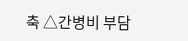축 △간병비 부담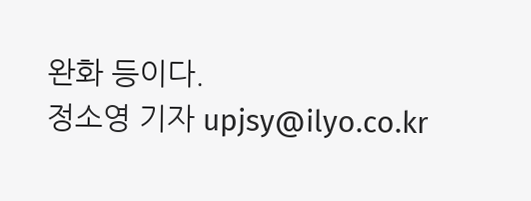완화 등이다.
정소영 기자 upjsy@ilyo.co.kr